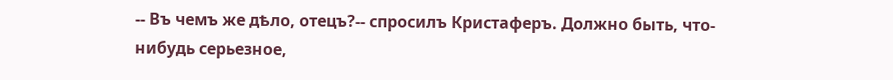-- Въ чемъ же дѣло, отецъ?-- спросилъ Кристаферъ. Должно быть, что-нибудь серьезное,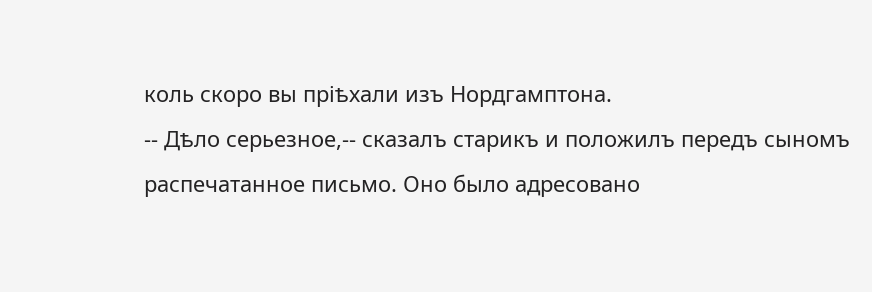коль скоро вы пріѣхали изъ Нордгамптона.
-- Дѣло серьезное,-- сказалъ старикъ и положилъ передъ сыномъ распечатанное письмо. Оно было адресовано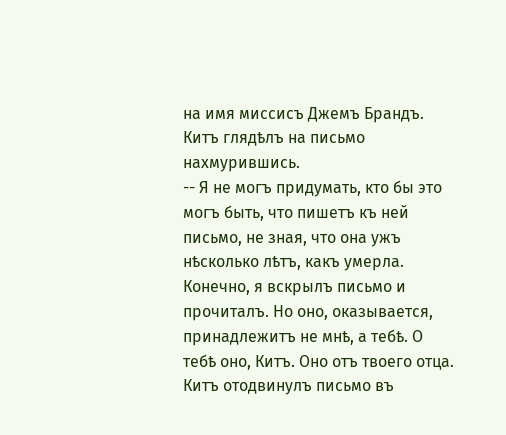на имя миссисъ Джемъ Брандъ. Китъ глядѣлъ на письмо нахмурившись.
-- Я не могъ придумать, кто бы это могъ быть, что пишетъ къ ней письмо, не зная, что она ужъ нѣсколько лѣтъ, какъ умерла. Конечно, я вскрылъ письмо и прочиталъ. Но оно, оказывается, принадлежитъ не мнѣ, а тебѣ. О тебѣ оно, Китъ. Оно отъ твоего отца.
Китъ отодвинулъ письмо въ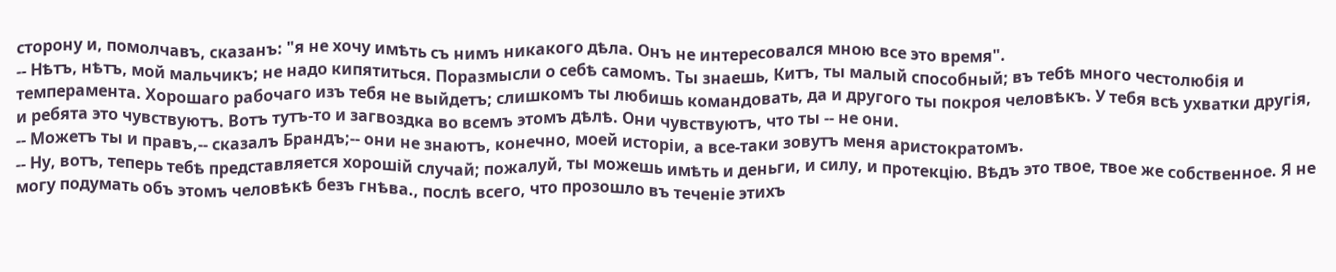сторону и, помолчавъ, сказанъ: "я не хочу имѣть съ нимъ никакого дѣла. Онъ не интересовался мною все это время".
-- Нѣтъ, нѣтъ, мой мальчикъ; не надо кипятиться. Поразмысли о себѣ самомъ. Ты знаешь, Китъ, ты малый способный; въ тебѣ много честолюбія и темперамента. Хорошаго рабочаго изъ тебя не выйдетъ; слишкомъ ты любишь командовать, да и другого ты покроя человѣкъ. У тебя всѣ ухватки другія, и ребята это чувствуютъ. Вотъ тутъ-то и загвоздка во всемъ этомъ дѣлѣ. Они чувствуютъ, что ты -- не они.
-- Можетъ ты и правъ,-- сказалъ Брандъ;-- они не знаютъ, конечно, моей исторіи, а все-таки зовутъ меня аристократомъ.
-- Ну, вотъ, теперь тебѣ представляется хорошій случай; пожалуй, ты можешь имѣть и деньги, и силу, и протекцію. Вѣдъ это твое, твое же собственное. Я не могу подумать объ этомъ человѣкѣ безъ гнѣва., послѣ всего, что прозошло въ теченіе этихъ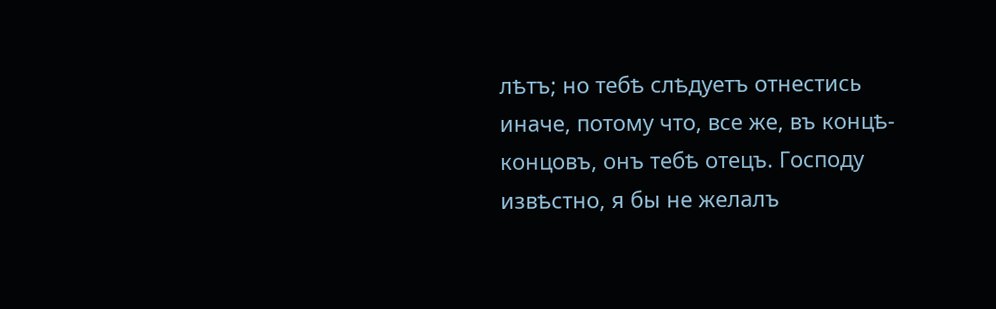лѣтъ; но тебѣ слѣдуетъ отнестись иначе, потому что, все же, въ концѣ-концовъ, онъ тебѣ отецъ. Господу извѣстно, я бы не желалъ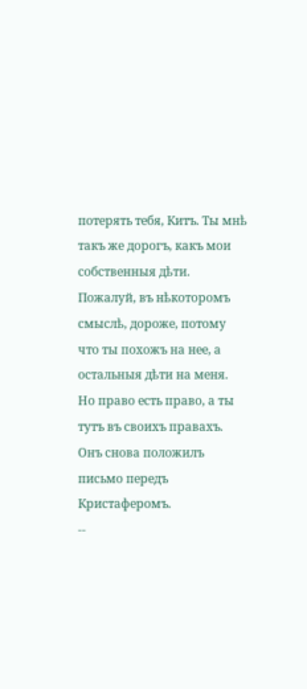потерять тебя, Китъ. Ты мнѣ такъ же дорогъ, какъ мои собственныя дѣти. Пожалуй, въ нѣкоторомъ смыслѣ, дороже, потому что ты похожъ на нее, а остальныя дѣти на меня. Но право есть право, а ты тутъ въ своихъ правахъ.
Онъ снова положилъ письмо передъ Кристаферомъ.
--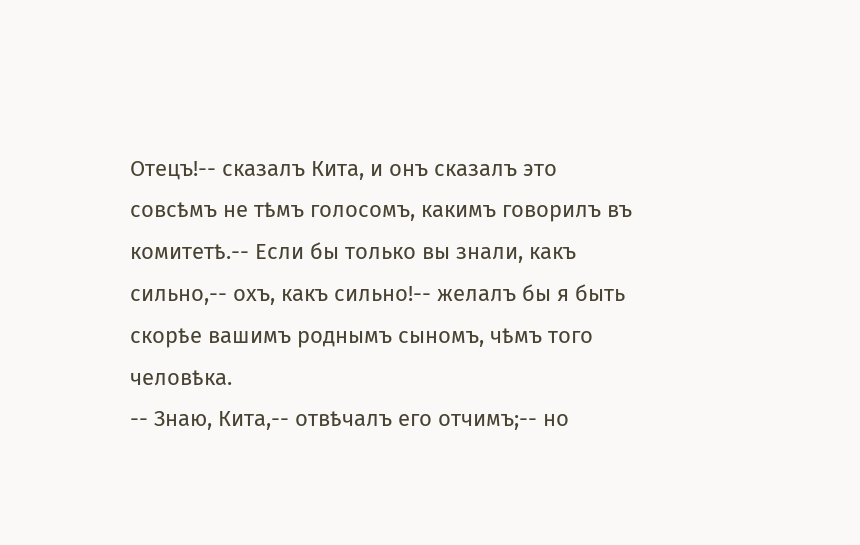Отецъ!-- сказалъ Кита, и онъ сказалъ это совсѣмъ не тѣмъ голосомъ, какимъ говорилъ въ комитетѣ.-- Если бы только вы знали, какъ сильно,-- охъ, какъ сильно!-- желалъ бы я быть скорѣе вашимъ роднымъ сыномъ, чѣмъ того человѣка.
-- Знаю, Кита,-- отвѣчалъ его отчимъ;-- но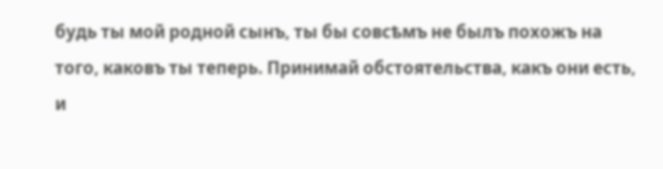будь ты мой родной сынъ, ты бы совсѣмъ не былъ похожъ на того, каковъ ты теперь. Принимай обстоятельства, какъ они есть, и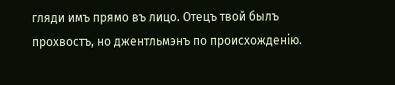гляди имъ прямо въ лицо. Отецъ твой былъ прохвостъ, но джентльмэнъ по происхожденію.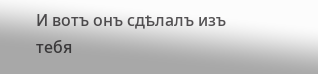И вотъ онъ сдѣлалъ изъ тебя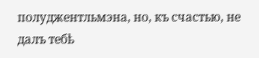полуджентльмэна, но, къ счастью, не далъ тебѣ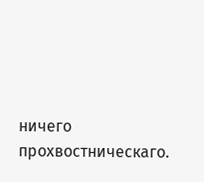ничего прохвостническаго.